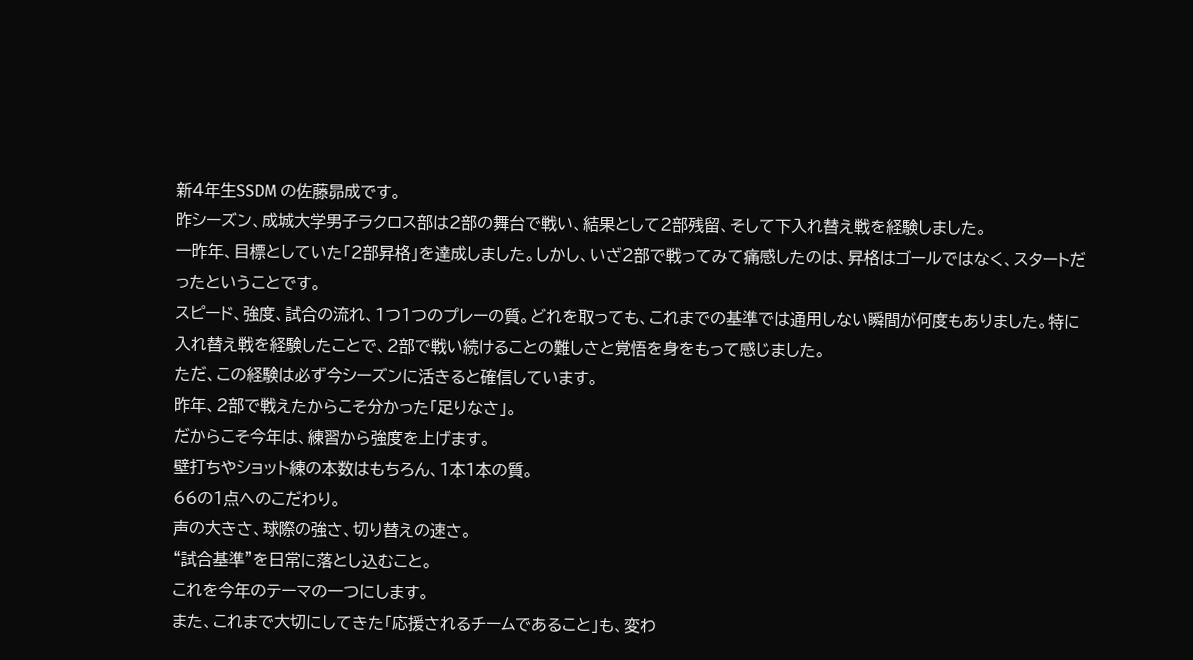新4年生SSDM の佐藤昴成です。
昨シーズン、成城大学男子ラクロス部は2部の舞台で戦い、結果として2部残留、そして下入れ替え戦を経験しました。
一昨年、目標としていた「2部昇格」を達成しました。しかし、いざ2部で戦ってみて痛感したのは、昇格はゴールではなく、スタートだったということです。
スピード、強度、試合の流れ、1つ1つのプレーの質。どれを取っても、これまでの基準では通用しない瞬間が何度もありました。特に入れ替え戦を経験したことで、2部で戦い続けることの難しさと覚悟を身をもって感じました。
ただ、この経験は必ず今シーズンに活きると確信しています。
昨年、2部で戦えたからこそ分かった「足りなさ」。
だからこそ今年は、練習から強度を上げます。
壁打ちやショット練の本数はもちろん、1本1本の質。
66の1点へのこだわり。
声の大きさ、球際の強さ、切り替えの速さ。
“試合基準”を日常に落とし込むこと。
これを今年のテーマの一つにします。
また、これまで大切にしてきた「応援されるチームであること」も、変わ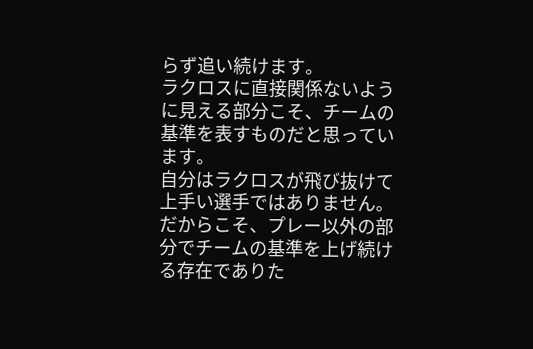らず追い続けます。
ラクロスに直接関係ないように見える部分こそ、チームの基準を表すものだと思っています。
自分はラクロスが飛び抜けて上手い選手ではありません。
だからこそ、プレー以外の部分でチームの基準を上げ続ける存在でありた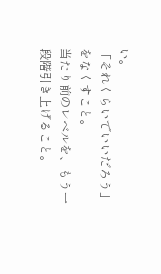い。
「それくらいでいいだろう」をなくすこと。
当たり前のレベルを、もう一段階引き上げること。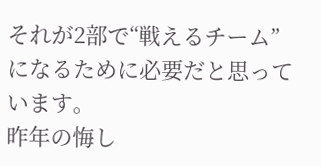それが2部で“戦えるチーム”になるために必要だと思っています。
昨年の悔し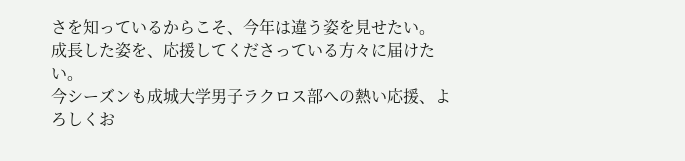さを知っているからこそ、今年は違う姿を見せたい。
成長した姿を、応援してくださっている方々に届けたい。
今シーズンも成城大学男子ラクロス部への熱い応援、よろしくお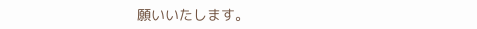願いいたします。